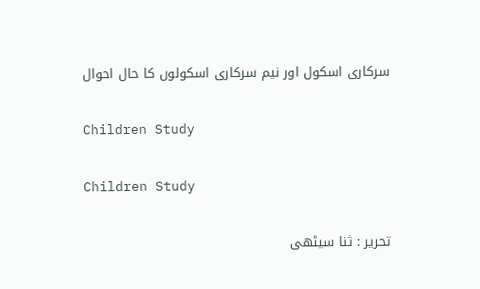سرکاری اسکول اور نیم سرکاری اسکولوں کا حال احوال

Children Study

Children Study

تحریر : ثنا سیٹھی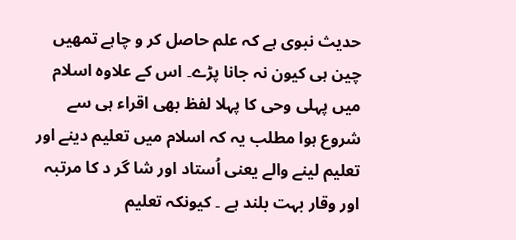حدیث نبوی ہے کہ علم حاصل کر و چاہے تمھیں چین ہی کیون نہ جانا پڑے۔ اس کے علاوہ اسلام میں پہلی وحی کا پہلا لفظ بھی اقراء ہی سے شروع ہوا مطلب یہ کہ اسلام میں تعلیم دینے اور تعلیم لینے والے یعنی اُستاد اور شا گر د کا مرتبہ اور وقار بہت بلند ہے ۔ کیونکہ تعلیم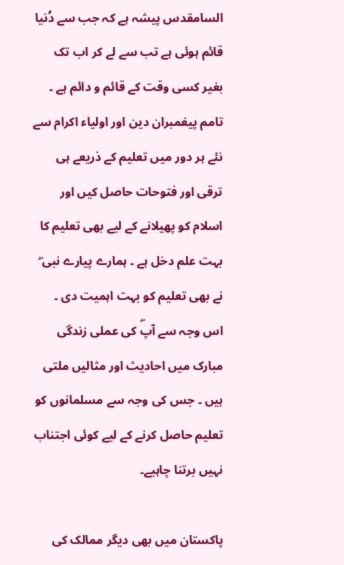السامقدس پیشہ ہے کہ جب سے دُنیا قائم ہوئی ہے تب سے لے کر اب تک بغیر کسی وقت کے قائم و دائم ہے ۔ تامم پیغمبران دین اور اولیاء اکرام سے نئے ہر دور میں تعلیم کے ذریعے ہی ترقی اور فتوحات حاصل کیں اور اسلام کو پھیلانے کے لیے بھی تعلیم کا بہت علم دخل ہے ۔ ہمارے پیارے نبی ۖ نے بھی تعلیم کو بہت اہمیت دی ۔ اس وجہ سے آپۖ کی عملی زندگی مبارک میں احادیث اور مثالیں ملتی ہیں ۔ جس کی وجہ سے مسلمانوں کو تعلیم حاصل کرنے کے لیے کوئی اجتناب نہیں برتنا چاہیے۔

پاکستان میں بھی دیگر ممالک کی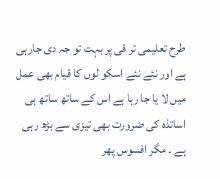طرح تعلیمی تر قی پر بہت تو جہ دی جارہی ہے اور نئے نئے اسکو لوں کا قیام بھی عمل میں لا یا جا رہا ہے اس کے ساتھ ساتھ ہی اساتذہ کی ضرورت بھی تیزی سے بڑھ رہی ہے ۔ مگر افسوس پھر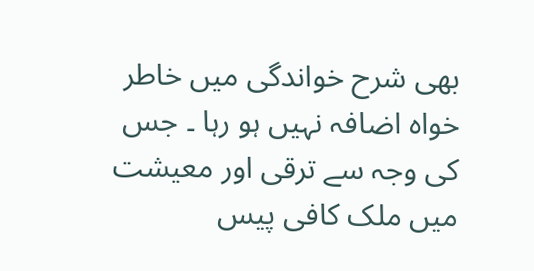بھی شرح خواندگی میں خاطر خواہ اضافہ نہیں ہو رہا ۔ جس کی وجہ سے ترقی اور معیشت میں ملک کافی پیس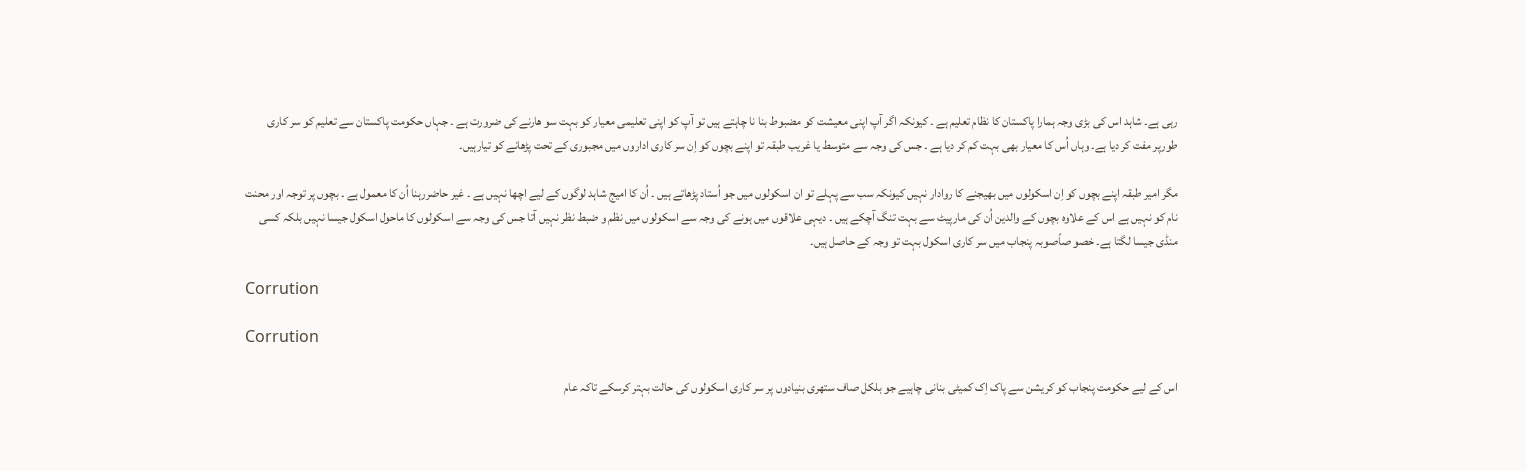رہی ہے۔ شاہد اس کی بڑی وجہ ہمارا پاکستان کا نظام تعلیم ہے ۔ کیونکہ اگر آپ اپنی معیشت کو مضبوط بنا نا چاہتے ہیں تو آپ کو اپنی تعلیمی معیار کو بہت سو ھارنے کی ضرورت ہے ۔ جہاں حکومت پاکستان سے تعلیم کو سر کاری طورپر مفت کر دیا ہے۔ وہاں اُس کا معیار بھی بہت کم کر دیا ہے ۔ جس کی وجہ سے متوسط یا غریب طبقہ تو اپنے بچوں کو اِن سر کاری اداروں میں مجبوری کے تحت پڑھانے کو تیارہیں۔

مگر امیر طبقہ اپنے بچوں کو اِن اسکولوں میں بھیجنے کا روادار نہیں کیونکہ سب سے پہلے تو ان اسکولوں میں جو اُستاد پڑھاتے ہیں ۔ اُن کا امیج شاہد لوگوں کے لیے اچھا نہیں ہے ۔ غیر حاضررہنا اُن کا معمول ہے ۔ بچوں پر توجہ اور محنت نام کو نہیں ہے اس کے علاوہ بچوں کے والدین اُن کی مارپیٹ سے بہت تنگ آچکے ہیں ۔ دیہی علاقوں میں ہونے کی وجہ سے اسکولوں میں نظم و ضبط نظر نہیں آتا جس کی وجہ سے اسکولوں کا ماحول اسکول جیسا نہیں بلکہ کسی منڈی جیسا لگتا ہے۔ خصو صاًصوبہ پنجاب میں سر کاری اسکول بہت تو وجہ کے حاصل ہیں۔

Corrution

Corrution

اس کے لیے حکومت پنجاب کو کریشن سے پاک اِک کمیٹی بنانی چاہیے جو بلکل صاف ستھری بنیادوں پر سر کاری اسکولوں کی حالت بہتر کرسکے تاکہ عام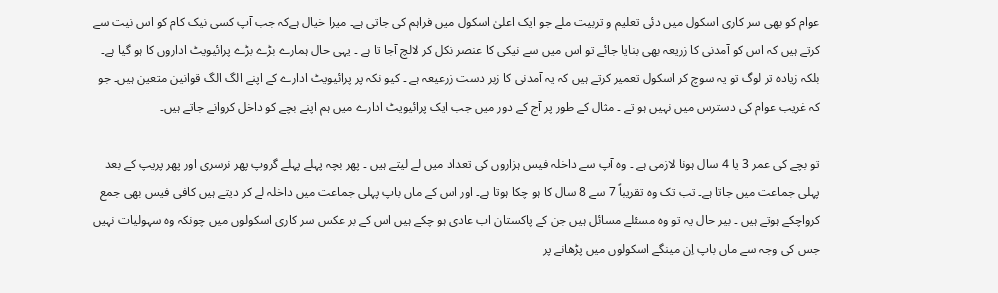عوام کو بھی سر کاری اسکول میں دئی تعلیم و تربیت ملے جو ایک اعلیٰ اسکول میں فراہم کی جاتی ہے۔ میرا خیال ہےکہ جب آپ کسی نیک کام کو اس نیت سے کرتے ہیں کہ اس کو آمدنی کا زریعہ بھی بنایا جائے تو اس میں سے نیکی کا عنصر نکل کر لالچ آجا تا ہے ۔ یہی حال ہمارے بڑے بڑے پرائیویٹ اداروں کا ہو گیا ہے۔ بلکہ زیادہ تر لوگ تو یہ سوچ کر اسکول تعمیر کرتے ہیں کہ یہ آمدنی کا زبر دست زرعیعہ ہے ۔ کیو نکہ پر پرائیویٹ ادارے کے اپنے الگ الگ قوانین متعین ہیں۔ جو کہ غریب عوام کی دسترس میں نہیں ہو تے ۔ مثال کے طور پر آج کے دور میں جب ایک پرائیویٹ ادارے میں ہم اپنے بچے کو داخل کروانے جاتے ہیں۔

تو بچے کی عمر 3 یا 4 سال ہونا لازمی ہے ۔ وہ آپ سے داخلہ فیس ہزاروں کی تعداد میں لے لیتے ہیں ۔ پھر بچہ پہلے پہلے گروپ پھر نرسری اور پھر پریپ کے بعد پہلی جماعت میں جاتا ہے۔ تب تک وہ تقریباً 7 سے 8 سال کا ہو چکا ہوتا ہے۔ اور اس کے ماں باپ پہلی جماعت میں داخلہ لے کر دیتے ہیں کافی فیس بھی جمع کرواچکے ہوتے ہیں ۔ بیر حال یہ تو وہ مسئلے مسائل ہیں جن کے پاکستان اب عادی ہو چکے ہیں اس کے بر عکس سر کاری اسکولوں میں چونکہ وہ سہولیات نہیں جس کی وجہ سے ماں باپ اِن مینگے اسکولوں میں پڑھانے پر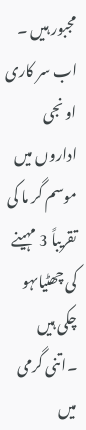مجبور ہیں ۔ اب سر کاری او نجی اداروں میں موسم گر ما کی تقریباً 3 مہینے کی چھٹیاںہو چکی ہیں ۔اتنی گرمی میں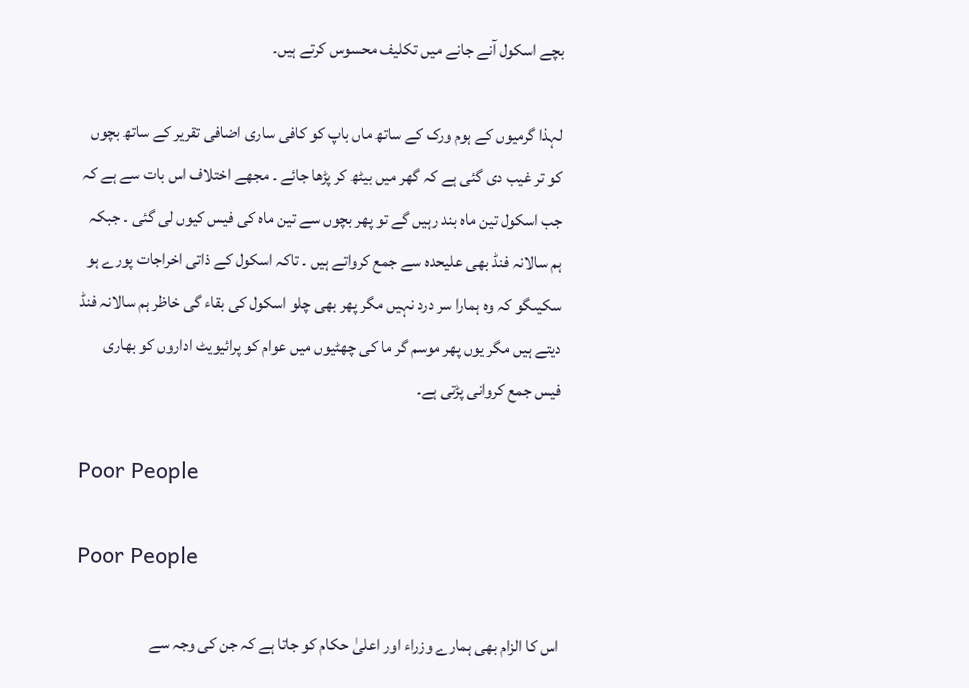بچے اسکول آنے جانے میں تکلیف محسوس کرتے ہیں۔

لہذا گرمیوں کے ہوم ورک کے ساتھ ماں باپ کو کافی ساری اضافی تقریر کے ساتھ بچوں کو تر غیب دی گئی ہے کہ گھر میں بیٹھ کر پڑھا جائے ۔ مجھے اختلاف اس بات سے ہے کہ جب اسکول تین ماہ بند رہیں گے تو پھر بچوں سے تین ماہ کی فیس کیوں لی گئی ۔ جبکہ ہم سالانہ فنڈ بھی علیحدہ سے جمع کرواتے ہیں ۔ تاکہ اسکول کے ذاتی اخراجات پورے ہو سکیںگو کہ وہ ہمارا سر درد نہیں مگر پھر بھی چلو اسکول کی بقاء گی خاظر ہم سالانہ فنڈ دیتے ہیں مگر یوں پھر موسم گر ما کی چھٹیوں میں عوام کو پرائیویٹ اداروں کو بھاری فیس جمع کروانی پڑتی ہے۔

Poor People

Poor People

اس کا الزام بھی ہمارے وزراء اور اعلیٰ حکام کو جاتا ہے کہ جن کی وجہ سے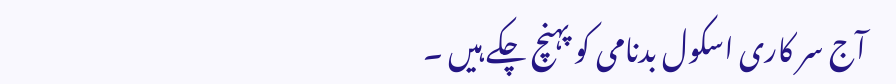آج سر کاری اسکول بدنامی کو پہنچ چکے ہیں ۔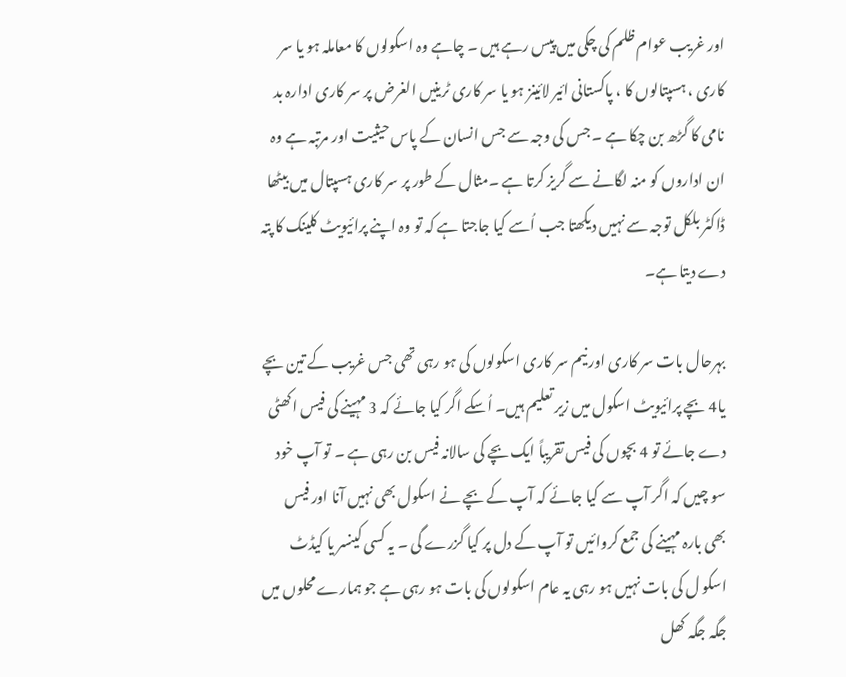اور غریب عوام ظلم کی چکی میں پیس رہے ہیں ۔ چاہے وہ اسکولوں کا معاملہ ہو یا سر کاری ، ہسپتالوں کا ، پاکستانی ائیر لائینز ہو یا سر کاری ٹرینیں الغرض پر سر کاری ادارہ بد نامی کا گڑھ بن چکا ہے ۔ جس کی وجہ سے جس انسان کے پاس حیثیت اور مرتبہ ہے وہ ان اداروں کو منہ لگانے سے گریز کرتا ہے ۔مثال کے طور پر سر کاری ہسپتال میں بیٹھا ڈاکٹر بلکل توجہ سے نہیں دیکھتا جب اُسے کیا جاجتا ہے کہ تو وہ اپنے پرائیویٹ کلینک کا پتہ دے دیتا ہے۔

بہرحال بات سر کاری اور نیم سر کاری اسکولوں کی ہو رہی تھی جس غریب کے تین بچے یا4 بچے پرائیویٹ اسکول میں زیر تعلیم ہیں۔ اُسکے اگر کیا جائے کہ 3 مہینے کی فیس اکھٹی دے جائے تو 4 بچوں کی فیس تقریباً ایک بچے کی سالانہ فیس بن رہی ہے ۔ تو آپ خود سو چیں کہ اگر آپ سے کیا جائے کہ آپ کے بچے نے اسکول بھی نہیں آنا اور فیس بھی بارہ مہینے کی جمع کروائیں تو آپ کے دل پر کیا گزرے گی ۔ یہ کسی کینسر یا کیڈٹ اسکو ل کی بات نہیں ہو رہی یہ عام اسکولوں کی بات ہو رہی ہے جو ہمارے محلوں میں جگہ جگہ کھل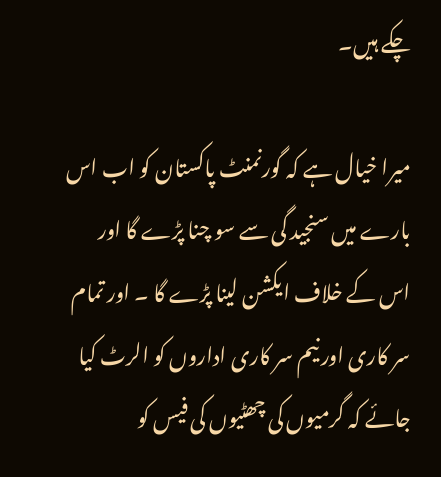چکے ہیں۔

میرا خیال ہے کہ گورنمنٹ پاکستان کو اب اس بارے میں سنجید گی سے سو چنا پڑے گا اور اس کے خلاف ایکشن لینا پڑے گا ۔ اور تمام سر کاری اور نیم سر کاری اداروں کو الرٹ کیا جائے کہ گرمیوں کی چھٹیوں کی فیس کو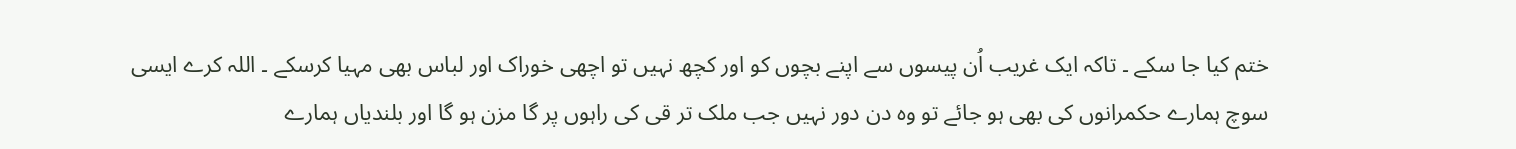ختم کیا جا سکے ۔ تاکہ ایک غریب اُن پیسوں سے اپنے بچوں کو اور کچھ نہیں تو اچھی خوراک اور لباس بھی مہیا کرسکے ۔ اللہ کرے ایسی سوچ ہمارے حکمرانوں کی بھی ہو جائے تو وہ دن دور نہیں جب ملک تر قی کی راہوں پر گا مزن ہو گا اور بلندیاں ہمارے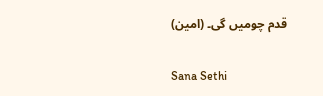قدم چومیں گی۔ (امین)

Sana Sethi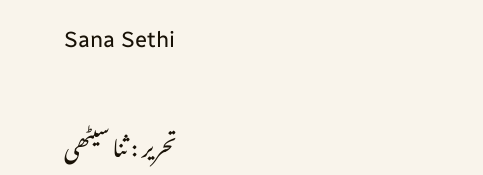Sana Sethi

تحریر : ثنا سیٹھی